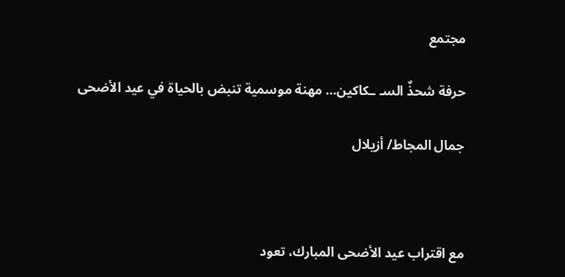مجتمع

حرفة شحذٌ السـ ـكاكين… مهنة موسمية تنبض بالحياة في عيد الأضحى

جمال المجاط/ أزيلال



مع اقتراب عيد الأضحى المبارك، تعود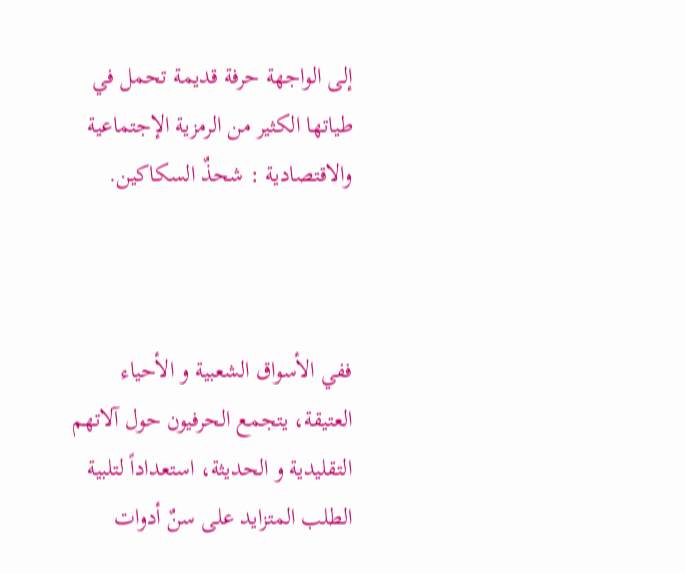إلى الواجهة حرفة قديمة تحمل في طياتها الكثير من الرمزية الإجتماعية والاقتصادية : شحذٌ السكاكين.



ففي الأسواق الشعبية و الأحياء العتيقة، يتجمع الحرفيون حول آلاتهم التقليدية و الحديثة، استعداداً لتلبية الطلب المتزايد على سنٌ أدوات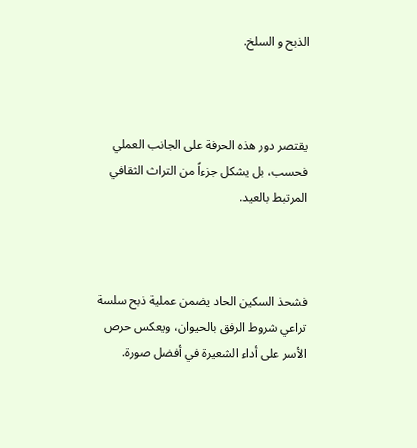الذبح و السلخ.



يقتصر دور هذه الحرفة على الجانب العملي فحسب، بل يشكل جزءاً من التراث الثقافي المرتبط بالعيد.



فشحذ السكين الحاد يضمن عملية ذبح سلسة تراعي شروط الرفق بالحيوان، ويعكس حرص الأسر على أداء الشعيرة في أفضل صورة.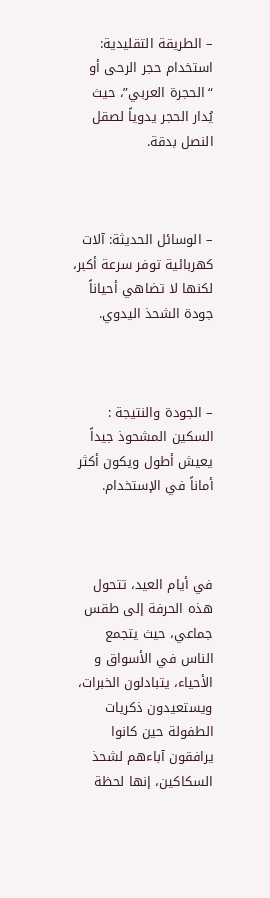– الطريقة التقليدية: استخدام حجر الرحى أو “الحجرة العربي”، حيث يُدار الحجر يدوياً لصقل النصل بدقة.



– الوسائل الحديثة: آلات كهربائية توفر سرعة أكبر، لكنها لا تضاهي أحياناً جودة الشحذ اليدوي.



– الجودة والنتيجة : السكين المشحوذ جيداً يعيش أطول ويكون أكثر أماناً في الإستخدام.



في أيام العيد، تتحول هذه الحرفة إلى طقس جماعي، حيث يتجمع الناس في الأسواق و الأحياء، يتبادلون الخبرات، ويستعيدون ذكريات الطفولة حين كانوا يرافقون آباءهم لشحذ السكاكين، إنها لحظة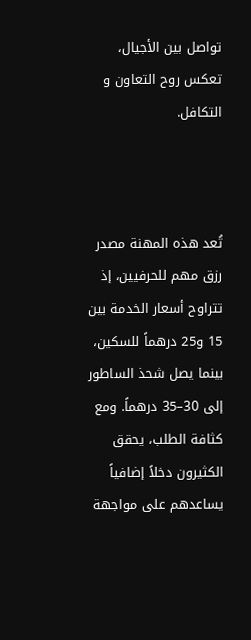تواصل بين الأجيال، تعكس روح التعاون و التكافل.



تُعد هذه المهنة مصدر رزق مهم للحرفيين، إذ تتراوح أسعار الخدمة بين 15 و25 درهماً للسكين، بينما يصل شحذ الساطور إلى 30–35 درهماً. ومع كثافة الطلب، يحقق الكثيرون دخلاً إضافياً يساعدهم على مواجهة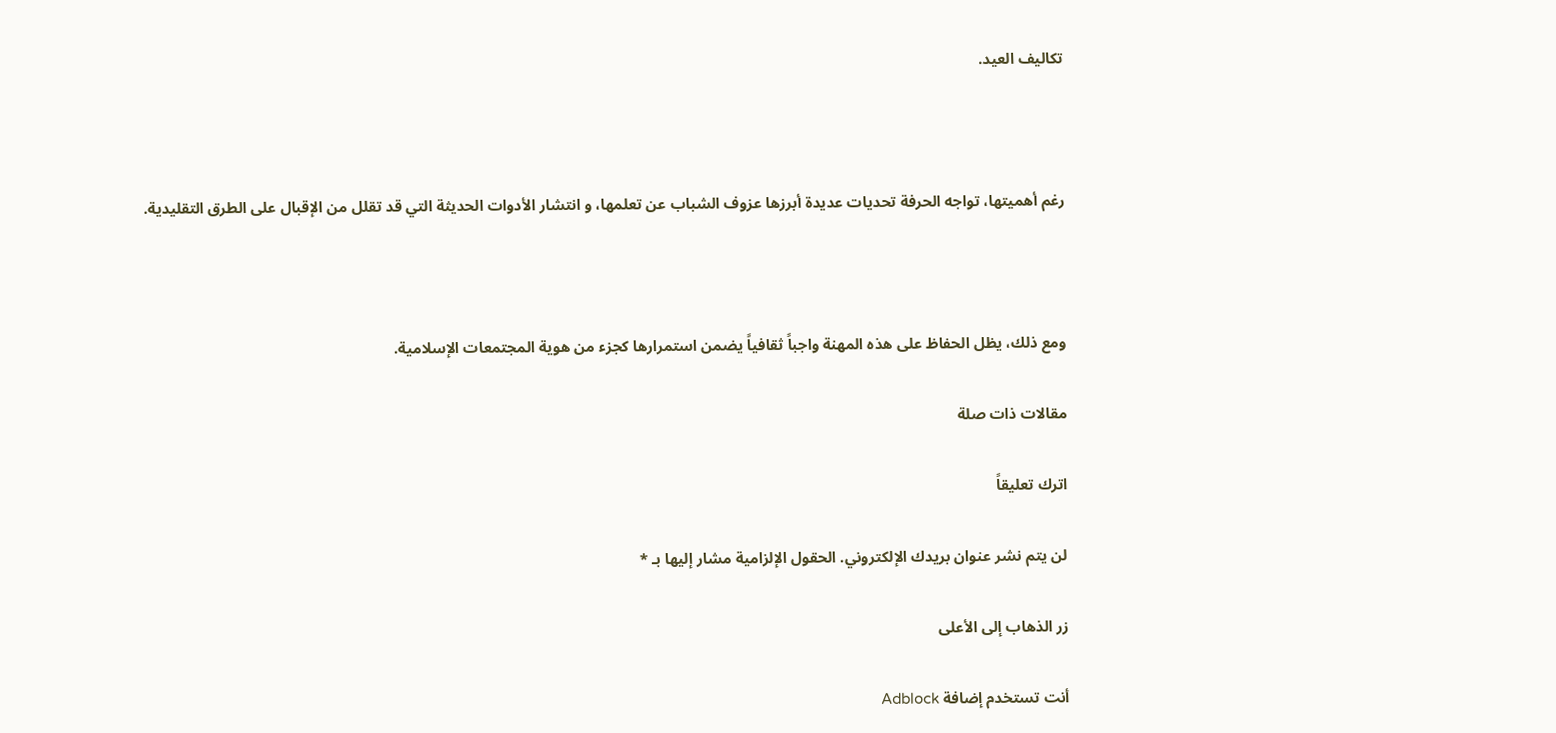تكاليف العيد.



رغم أهميتها، تواجه الحرفة تحديات عديدة أبرزها عزوف الشباب عن تعلمها، و انتشار الأدوات الحديثة التي قد تقلل من الإقبال على الطرق التقليدية.



ومع ذلك، يظل الحفاظ على هذه المهنة واجباً ثقافياً يضمن استمرارها كجزء من هوية المجتمعات الإسلامية.

مقالات ذات صلة

اترك تعليقاً

لن يتم نشر عنوان بريدك الإلكتروني. الحقول الإلزامية مشار إليها بـ *

زر الذهاب إلى الأعلى

أنت تستخدم إضافة Adblock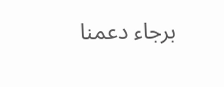برجاء دعمنا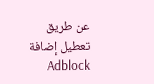عن طريق تعطيل إضافة Adblock